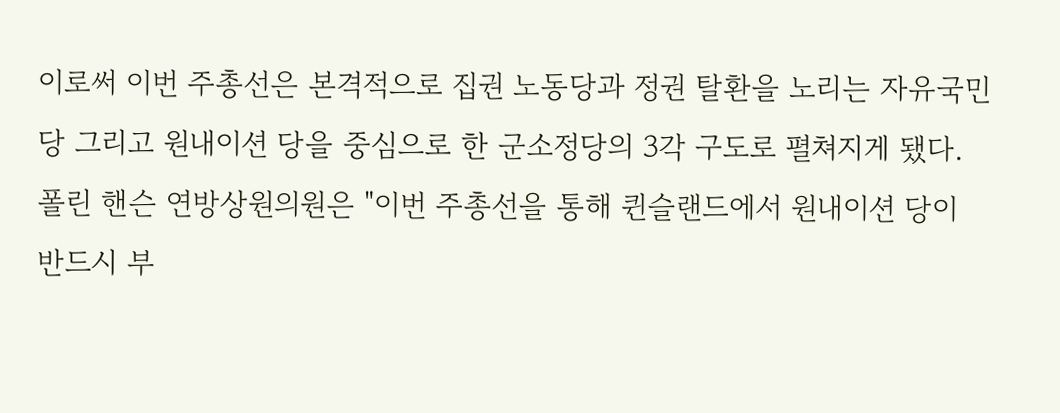이로써 이번 주총선은 본격적으로 집권 노동당과 정권 탈환을 노리는 자유국민당 그리고 원내이션 당을 중심으로 한 군소정당의 3각 구도로 펼쳐지게 됐다.
폴린 핸슨 연방상원의원은 "이번 주총선을 통해 퀸슬랜드에서 원내이션 당이 반드시 부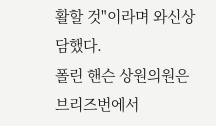활할 것"이라며 와신상담했다.
폴린 핸슨 상원의원은 브리즈번에서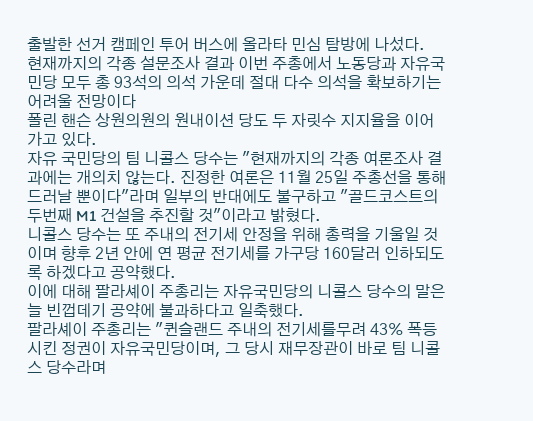출발한 선거 캠페인 투어 버스에 올라타 민심 탐방에 나섰다.
현재까지의 각종 설문조사 결과 이번 주총에서 노동당과 자유국민당 모두 총 93석의 의석 가운데 절대 다수 의석을 확보하기는 어려울 전망이다
폴린 핸슨 상원의원의 원내이션 당도 두 자릿수 지지율을 이어가고 있다.
자유 국민당의 팀 니콜스 당수는 "현재까지의 각종 여론조사 결과에는 개의치 않는다. 진정한 여론은 11월 25일 주총선을 통해 드러날 뿐이다"라며 일부의 반대에도 불구하고 "골드코스트의 두번째 M1 건설을 추진할 것"이라고 밝혔다.
니콜스 당수는 또 주내의 전기세 안정을 위해 총력을 기울일 것이며 향후 2년 안에 연 평균 전기세를 가구당 160달러 인하되도록 하겠다고 공약했다.
이에 대해 팔라셰이 주총리는 자유국민당의 니콜스 당수의 말은 늘 빈껍데기 공약에 불과하다고 일축했다.
팔라셰이 주총리는 "퀸슬랜드 주내의 전기세를무려 43% 폭등시킨 정권이 자유국민당이며, 그 당시 재무장관이 바로 팀 니콜스 당수라며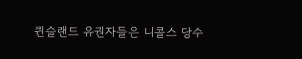퀸슬랜드 유권자들은 니콜스 당수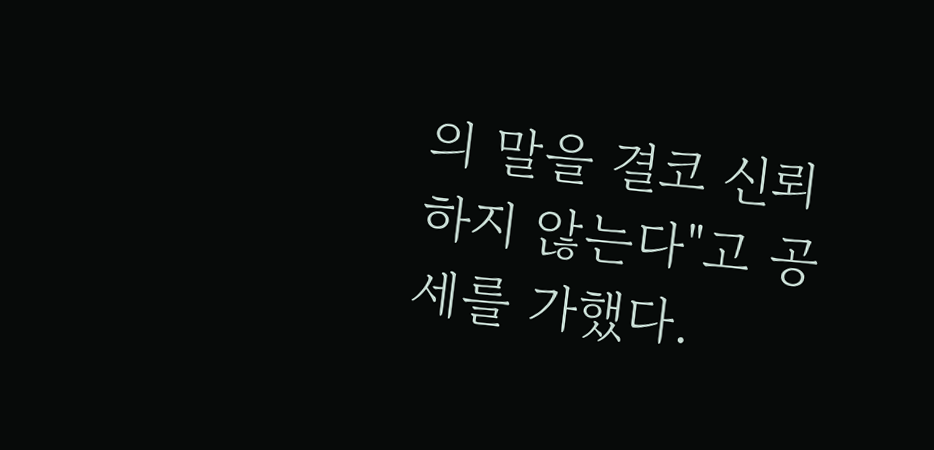의 말을 결코 신뢰하지 않는다"고 공세를 가했다.